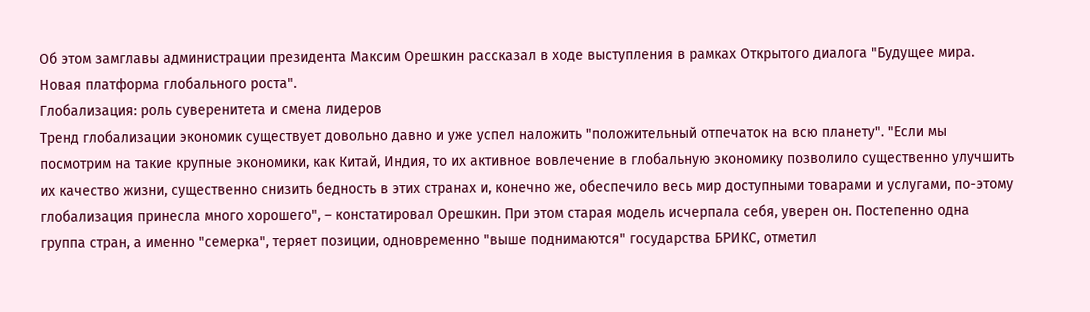Об этом замглавы администрации президента Максим Орешкин рассказал в ходе выступления в рамках Открытого диалога "Будущее мира. Новая платформа глобального роста".
Глобализация: роль суверенитета и смена лидеров
Тренд глобализации экономик существует довольно давно и уже успел наложить "положительный отпечаток на всю планету". "Если мы посмотрим на такие крупные экономики, как Китай, Индия, то их активное вовлечение в глобальную экономику позволило существенно улучшить их качество жизни, существенно снизить бедность в этих странах и, конечно же, обеспечило весь мир доступными товарами и услугами, по-этому глобализация принесла много хорошего", – констатировал Орешкин. При этом старая модель исчерпала себя, уверен он. Постепенно одна группа стран, а именно "семерка", теряет позиции, одновременно "выше поднимаются" государства БРИКС, отметил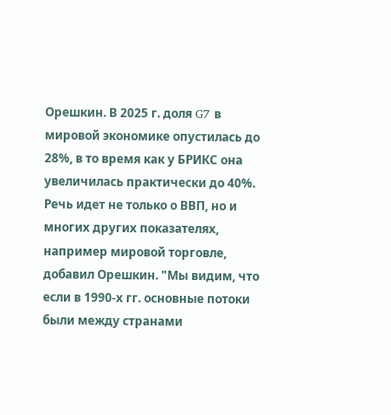Орешкин. В 2025 г. доля G7 в мировой экономике опустилась до 28%, в то время как у БРИКС она увеличилась практически до 40%.
Речь идет не только о ВВП, но и многих других показателях, например мировой торговле, добавил Орешкин. "Мы видим, что если в 1990-х гг. основные потоки были между странами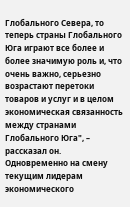Глобального Севера, то теперь страны Глобального Юга играют все более и более значимую роль и, что очень важно, серьезно возрастают перетоки товаров и услуг и в целом экономическая связанность между странами Глобального Юга", – рассказал он.
Одновременно на смену текущим лидерам экономического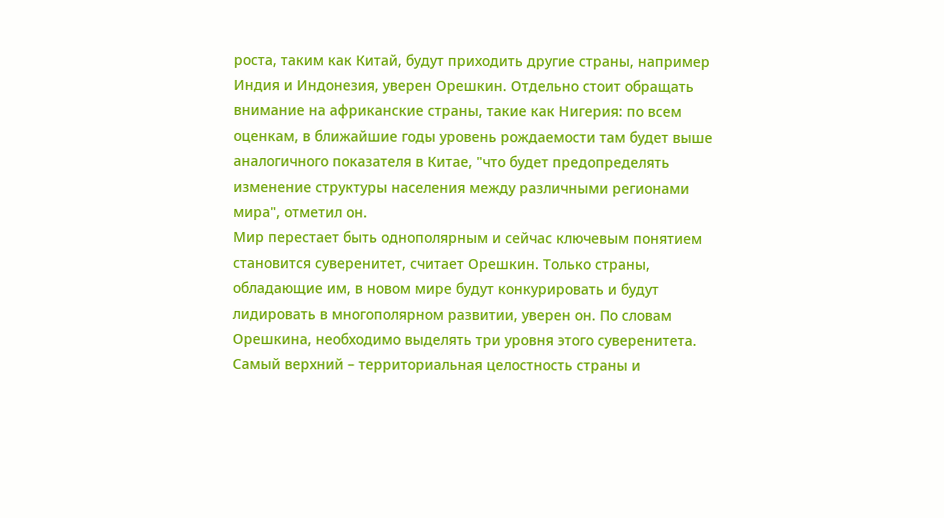роста, таким как Китай, будут приходить другие страны, например Индия и Индонезия, уверен Орешкин. Отдельно стоит обращать внимание на африканские страны, такие как Нигерия: по всем оценкам, в ближайшие годы уровень рождаемости там будет выше аналогичного показателя в Китае, "что будет предопределять изменение структуры населения между различными регионами мира", отметил он.
Мир перестает быть однополярным и сейчас ключевым понятием становится суверенитет, считает Орешкин. Только страны, обладающие им, в новом мире будут конкурировать и будут лидировать в многополярном развитии, уверен он. По словам Орешкина, необходимо выделять три уровня этого суверенитета. Самый верхний – территориальная целостность страны и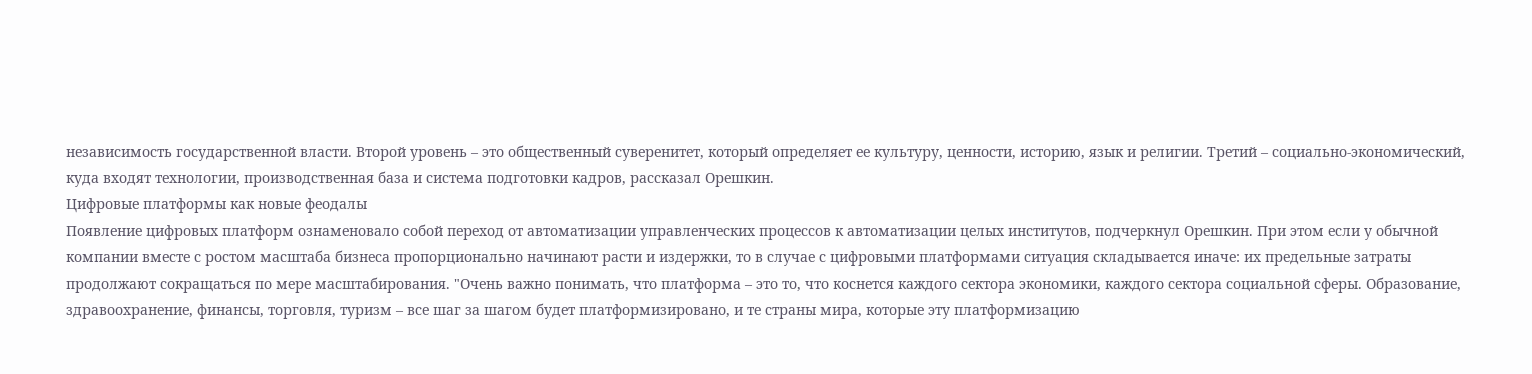независимость государственной власти. Второй уровень – это общественный суверенитет, который определяет ее культуру, ценности, историю, язык и религии. Третий – социально-экономический, куда входят технологии, производственная база и система подготовки кадров, рассказал Орешкин.
Цифровые платформы как новые феодалы
Появление цифровых платформ ознаменовало собой переход от автоматизации управленческих процессов к автоматизации целых институтов, подчеркнул Орешкин. При этом если у обычной компании вместе с ростом масштаба бизнеса пропорционально начинают расти и издержки, то в случае с цифровыми платформами ситуация складывается иначе: их предельные затраты продолжают сокращаться по мере масштабирования. "Очень важно понимать, что платформа – это то, что коснется каждого сектора экономики, каждого сектора социальной сферы. Образование, здравоохранение, финансы, торговля, туризм – все шаг за шагом будет платформизировано, и те страны мира, которые эту платформизацию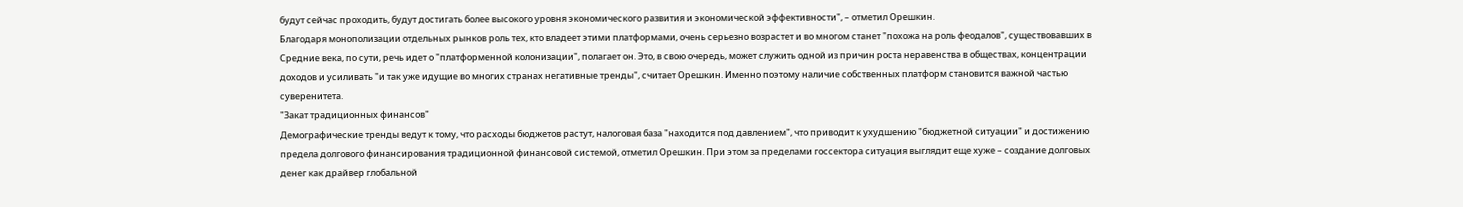будут сейчас проходить, будут достигать более высокого уровня экономического развития и экономической эффективности", – отметил Орешкин.
Благодаря монополизации отдельных рынков роль тех, кто владеет этими платформами, очень серьезно возрастет и во многом станет "похожа на роль феодалов", существовавших в Средние века, по сути, речь идет о "платформенной колонизации", полагает он. Это, в свою очередь, может служить одной из причин роста неравенства в обществах, концентрации доходов и усиливать "и так уже идущие во многих странах негативные тренды", считает Орешкин. Именно поэтому наличие собственных платформ становится важной частью суверенитета.
"Закат традиционных финансов"
Демографические тренды ведут к тому, что расходы бюджетов растут, налоговая база "находится под давлением", что приводит к ухудшению "бюджетной ситуации" и достижению предела долгового финансирования традиционной финансовой системой, отметил Орешкин. При этом за пределами госсектора ситуация выглядит еще хуже – создание долговых денег как драйвер глобальной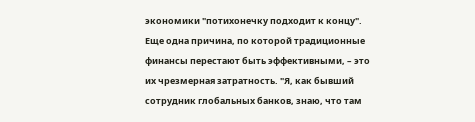экономики "потихонечку подходит к концу".
Еще одна причина, по которой традиционные финансы перестают быть эффективными, – это их чрезмерная затратность. "Я, как бывший сотрудник глобальных банков, знаю, что там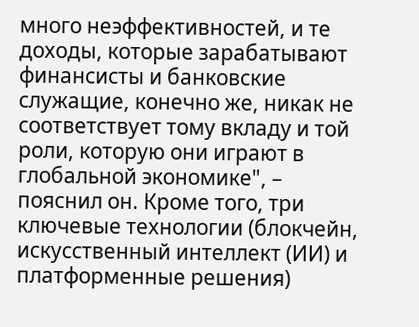много неэффективностей, и те доходы, которые зарабатывают финансисты и банковские служащие, конечно же, никак не соответствует тому вкладу и той роли, которую они играют в глобальной экономике", – пояснил он. Кроме того, три ключевые технологии (блокчейн, искусственный интеллект (ИИ) и платформенные решения)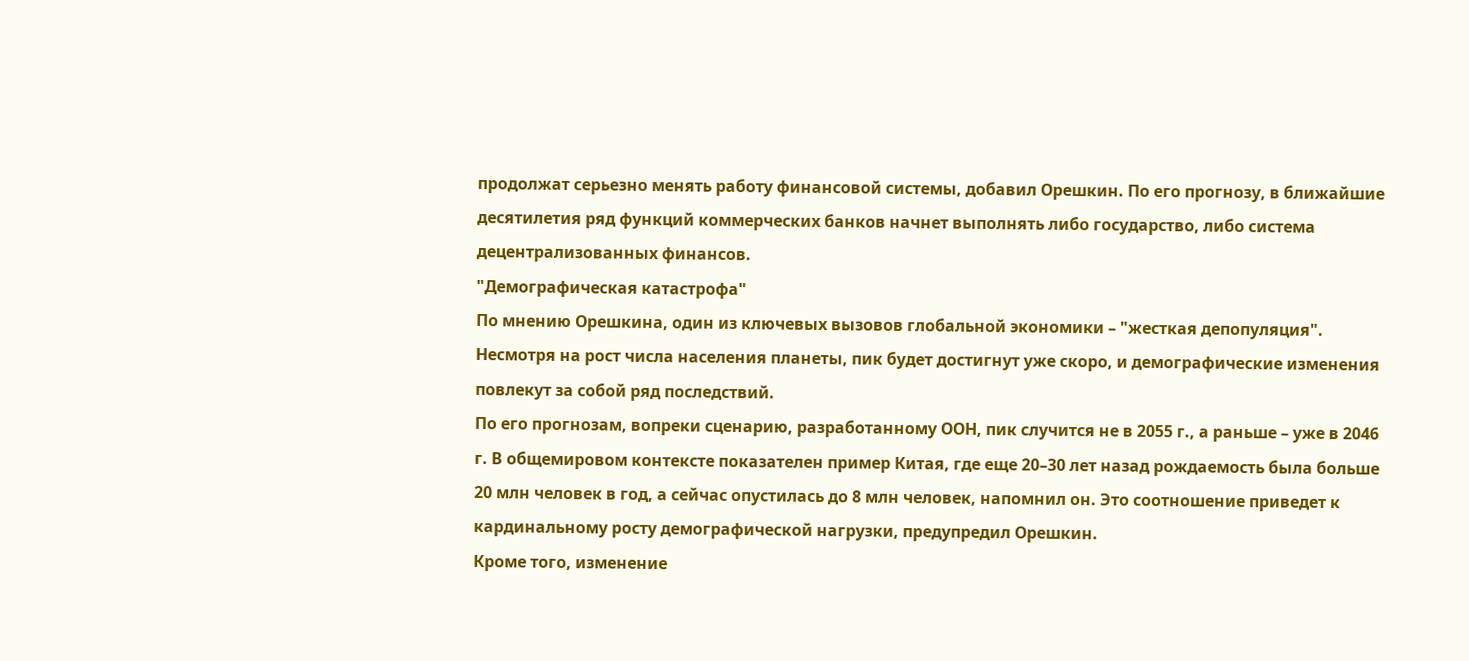продолжат серьезно менять работу финансовой системы, добавил Орешкин. По его прогнозу, в ближайшие десятилетия ряд функций коммерческих банков начнет выполнять либо государство, либо система децентрализованных финансов.
"Демографическая катастрофа"
По мнению Орешкина, один из ключевых вызовов глобальной экономики – "жесткая депопуляция". Несмотря на рост числа населения планеты, пик будет достигнут уже скоро, и демографические изменения повлекут за собой ряд последствий.
По его прогнозам, вопреки сценарию, разработанному ООН, пик случится не в 2055 г., а раньше – уже в 2046 г. В общемировом контексте показателен пример Китая, где еще 20–30 лет назад рождаемость была больше 20 млн человек в год, а сейчас опустилась до 8 млн человек, напомнил он. Это соотношение приведет к кардинальному росту демографической нагрузки, предупредил Орешкин.
Кроме того, изменение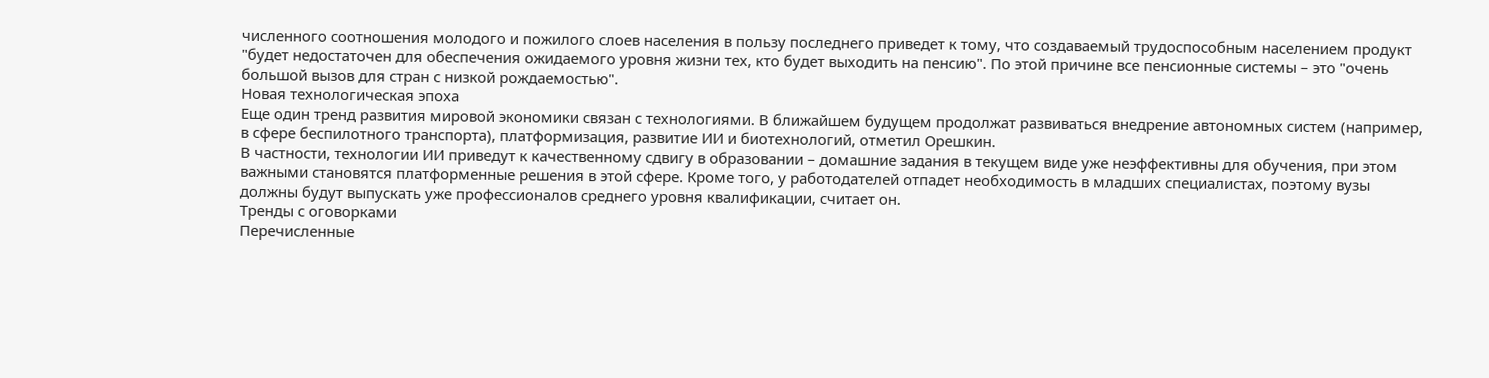численного соотношения молодого и пожилого слоев населения в пользу последнего приведет к тому, что создаваемый трудоспособным населением продукт "будет недостаточен для обеспечения ожидаемого уровня жизни тех, кто будет выходить на пенсию". По этой причине все пенсионные системы – это "очень большой вызов для стран с низкой рождаемостью".
Новая технологическая эпоха
Еще один тренд развития мировой экономики связан с технологиями. В ближайшем будущем продолжат развиваться внедрение автономных систем (например, в сфере беспилотного транспорта), платформизация, развитие ИИ и биотехнологий, отметил Орешкин.
В частности, технологии ИИ приведут к качественному сдвигу в образовании – домашние задания в текущем виде уже неэффективны для обучения, при этом важными становятся платформенные решения в этой сфере. Кроме того, у работодателей отпадет необходимость в младших специалистах, поэтому вузы должны будут выпускать уже профессионалов среднего уровня квалификации, считает он.
Тренды с оговорками
Перечисленные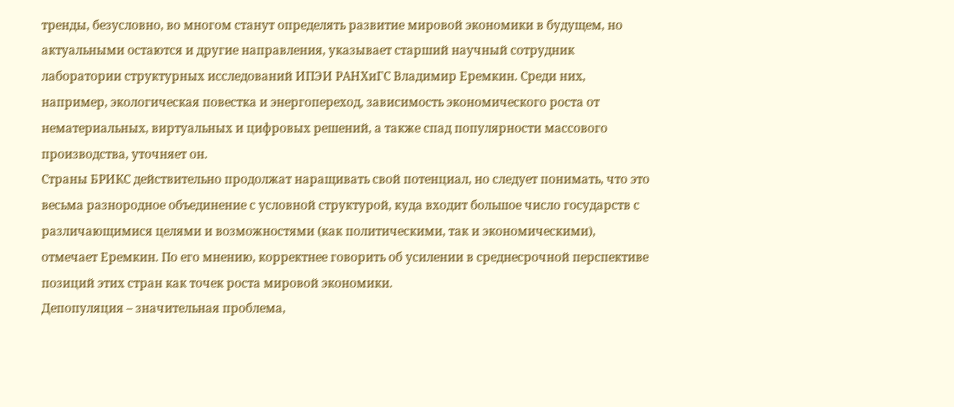тренды, безусловно, во многом станут определять развитие мировой экономики в будущем, но актуальными остаются и другие направления, указывает старший научный сотрудник лаборатории структурных исследований ИПЭИ РАНХиГС Владимир Еремкин. Среди них, например, экологическая повестка и энергопереход, зависимость экономического роста от нематериальных, виртуальных и цифровых решений, а также спад популярности массового производства, уточняет он.
Страны БРИКС действительно продолжат наращивать свой потенциал, но следует понимать, что это весьма разнородное объединение с условной структурой, куда входит большое число государств с различающимися целями и возможностями (как политическими, так и экономическими), отмечает Еремкин. По его мнению, корректнее говорить об усилении в среднесрочной перспективе позиций этих стран как точек роста мировой экономики.
Депопуляция – значительная проблема,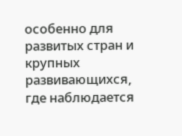особенно для развитых стран и крупных развивающихся, где наблюдается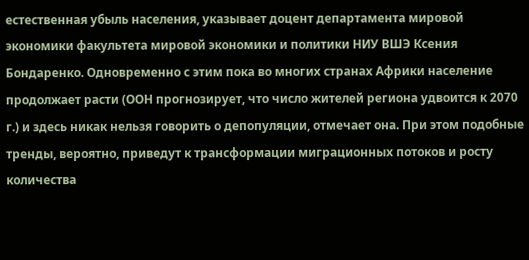естественная убыль населения, указывает доцент департамента мировой экономики факультета мировой экономики и политики НИУ ВШЭ Ксения Бондаренко. Одновременно с этим пока во многих странах Африки население продолжает расти (ООН прогнозирует, что число жителей региона удвоится к 2070 г.) и здесь никак нельзя говорить о депопуляции, отмечает она. При этом подобные тренды, вероятно, приведут к трансформации миграционных потоков и росту количества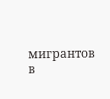мигрантов в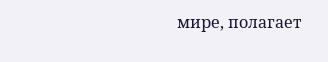мире, полагает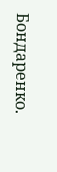Бондаренко.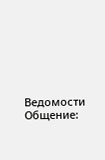Ведомости
Общение: